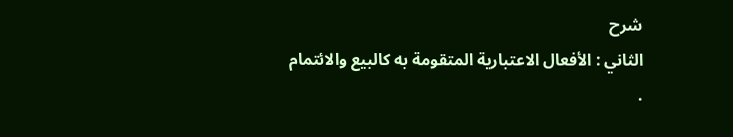شرح
الثاني : الأفعال الاعتبارية المتقومة به كالبيع والائتمام .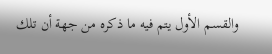والقسم الأول يتم فيه ما ذكره من جهة أن تلك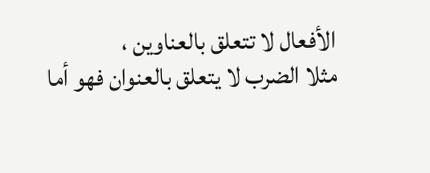الأفعال لا تتعلق بالعناوين ،
مثلا الضرب لا يتعلق بالعنوان فهو أما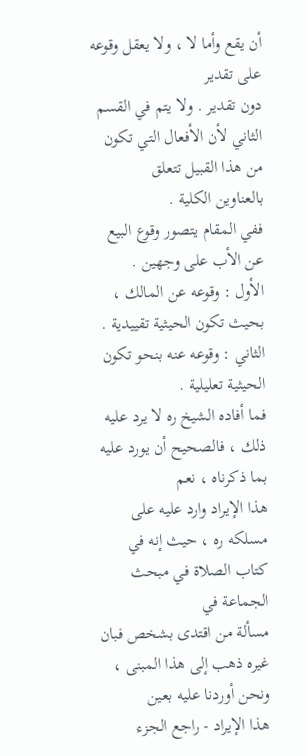أن يقع وأما لا ، ولا يعقل وقوعه على تقدير
دون تقدير . ولا يتم في القسم الثاني لأن الأفعال التي تكون من هذا القبيل تتعلق
بالعناوين الكلية .
ففي المقام يتصور وقوع البيع عن الأب على وجهين .
الأول : وقوعه عن المالك ، بحيث تكون الحيثية تقييدية .
الثاني : وقوعه عنه بنحو تكون الحيثية تعليلية .
فما أفاده الشيخ ره لا يرد عليه ذلك ، فالصحيح أن يورد عليه بما ذكرناه ، نعم
هذا الإيراد وارد عليه على مسلكه ره ، حيث إنه في كتاب الصلاة في مبحث الجماعة في
مسألة من اقتدى بشخص فبان غيره ذهب إلى هذا المبنى ، ونحن أوردنا عليه بعين
هذا الإيراد - راجع الجزء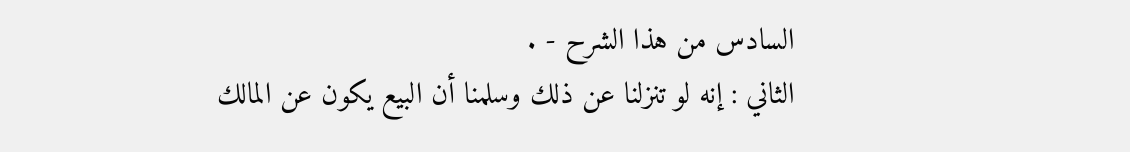السادس من هذا الشرح - .
الثاني : إنه لو تنزلنا عن ذلك وسلمنا أن البيع يكون عن المالك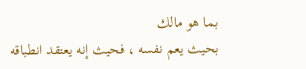بما هو مالك
بحيث يعم نفسه ، فحيث إنه يعتقد انطباقه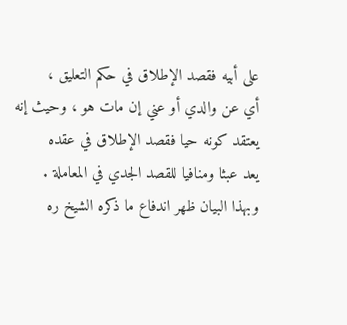على أبيه فقصد الإطلاق في حكم التعليق ،
أي عن والدي أو عني إن مات هو ، وحيث إنه يعتقد كونه حيا فقصد الإطلاق في عقده
يعد عبثا ومنافيا للقصد الجدي في المعاملة .
وبهذا البيان ظهر اندفاع ما ذكره الشيخ ره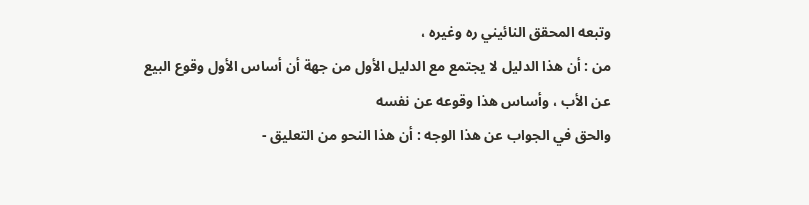وتبعه المحقق النائيني ره وغيره ،
من : أن هذا الدليل لا يجتمع مع الدليل الأول من جهة أن أساس الأول وقوع البيع
عن الأب ، وأساس هذا وقوعه عن نفسه
والحق في الجواب عن هذا الوجه : أن هذا النحو من التعليق -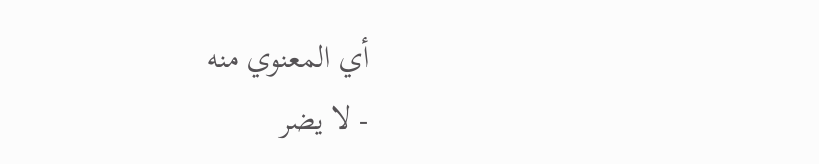أي المعنوي منه
- لا يضر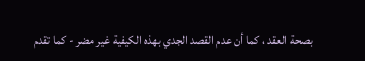بصحة العقد ، كما أن عدم القصد الجدي بهذه الكيفية غير مضر - كما تقدم